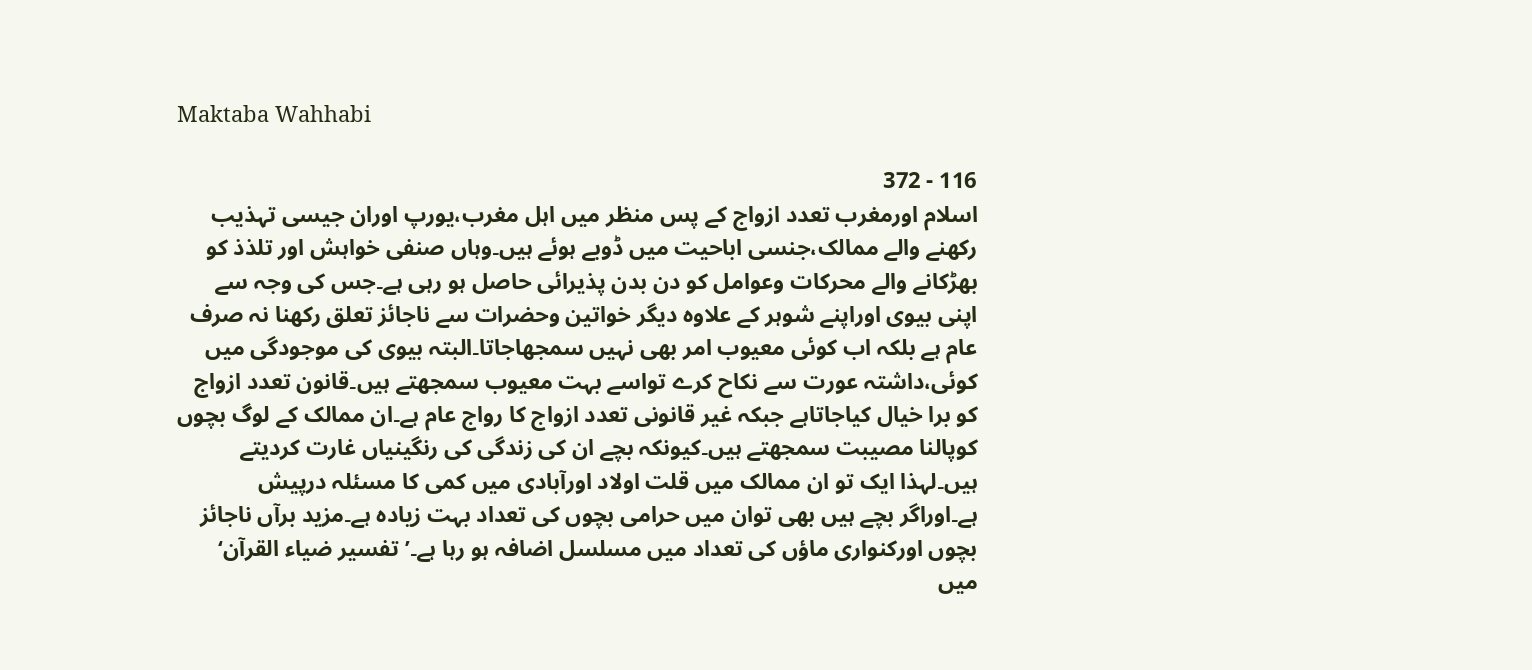Maktaba Wahhabi

116 - 372
اسلام اورمغرب تعدد ازواج کے پس منظر میں اہل مغرب،یورپ اوران جیسی تہذیب رکھنے والے ممالک،جنسی اباحیت میں ڈوبے ہوئے ہیں۔وہاں صنفی خواہش اور تلذذ کو بھڑکانے والے محرکات وعوامل کو دن بدن پذیرائی حاصل ہو رہی ہے۔جس کی وجہ سے اپنی بیوی اوراپنے شوہر کے علاوہ دیگر خواتین وحضرات سے ناجائز تعلق رکھنا نہ صرف عام ہے بلکہ اب کوئی معیوب امر بھی نہیں سمجھاجاتا۔البتہ بیوی کی موجودگی میں کوئی،داشتہ عورت سے نکاح کرے تواسے بہت معیوب سمجھتے ہیں۔قانون تعدد ازواج کو برا خیال کیاجاتاہے جبکہ غیر قانونی تعدد ازواج کا رواج عام ہے۔ان ممالک کے لوگ بچوں کوپالنا مصیبت سمجھتے ہیں۔کیونکہ بچے ان کی زندگی کی رنگینیاں غارت کردیتے ہیں۔لہذا ایک تو ان ممالک میں قلت اولاد اورآبادی میں کمی کا مسئلہ درپیش ہے۔اوراگر بچے ہیں بھی توان میں حرامی بچوں کی تعداد بہت زیادہ ہے۔مزید برآں ناجائز بچوں اورکنواری ماؤں کی تعداد میں مسلسل اضافہ ہو رہا ہے۔’تفسیر ضیاء القرآن‘ میں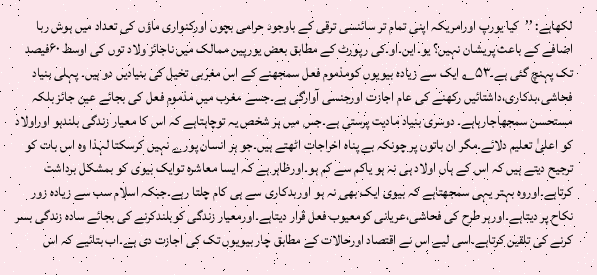لکھاہے: ’’کیا یورپ اورامریکہ اپنی تمام تر سائنسی ترقی کے باوجود حرامی بچوں اورکنواری ماؤں کی تعداد میں ہوش ربا اضافے کے باعث پریشان نہیں؟ یو۔این۔او۔کی رپورٹ کے مطابق بعض یورپین ممالک میں ناجائز ولاد توں کی اوسط ۶۰فیصد تک پہنچ گئی ہے۔۵۳؎ ایک سے زیادہ بیویوں کومذموم فعل سمجھنے کے اس مغربی تخیل کی بنیادیں دو ہیں۔ پہلی بنیاد فحاشی،بدکاری،داشتائیں رکھنے کی عام اجازت اورجنسی آوارگی ہے۔جسے مغرب میں مذموم فعل کی بجائے عین جائز بلکہ مستحسن سمجھاجارہاہے۔ دوسری بنیاد مادیت پرستی ہے۔جس میں ہر شخص یہ توچاہتاہے کہ اس کا معیار زندگی بلندہو اوراولاد کو اعلیٰ تعلیم دلائے۔مگر ان باتوں پر چونکہ بے پناہ اخراجات اٹھتے ہیں۔جو ہر انسان پورے نہیں کرسکتا لہذا وہ اس بات کو ترجیح دیتے ہیں کہ اس کے ہاں اولاد ہی نہ ہو یاکم سے کم ہو۔اورظاہر ہے کہ ایسا معاشرہ توایک بیوی کو بمشکل برداشت کرتاہے۔اوروہ بہتر یہی سمجھتاہے کہ بیوی ایک بھی نہ ہو اوربدکاری سے ہی کام چلتا رہے۔جبکہ اسلام سب سے زیادہ زور نکاح پر دیتاہے۔اورہر طرح کی فحاشی،عریانی کومعیوب فعل قرار دیتاہے۔اورمعیار زندگی کوبلندکرنے کی بجائے سادہ زندگی بسر کرنے کی تلقین کرتاہے۔اسی لیے اس نے اقتصاد اورحالات کے مطابق چار بیویوں تک کی اجازت دی ہے۔اب بتائیے کہ اس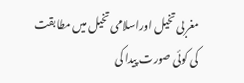مغربی تخیل اوراسلامی تخیل میں مطابقت کی کوئی صورت پیدا کی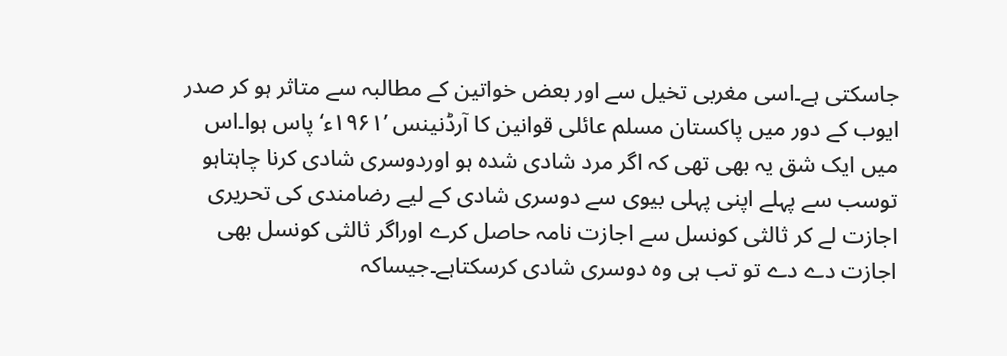جاسکتی ہے۔اسی مغربی تخیل سے اور بعض خواتین کے مطالبہ سے متاثر ہو کر صدر ایوب کے دور میں پاکستان مسلم عائلی قوانین کا آرڈنینس ’۱۹۶۱ء‘ پاس ہوا۔اس میں ایک شق یہ بھی تھی کہ اگر مرد شادی شدہ ہو اوردوسری شادی کرنا چاہتاہو توسب سے پہلے اپنی پہلی بیوی سے دوسری شادی کے لیے رضامندی کی تحریری اجازت لے کر ثالثی کونسل سے اجازت نامہ حاصل کرے اوراگر ثالثی کونسل بھی اجازت دے دے تو تب ہی وہ دوسری شادی کرسکتاہے۔جیساکہ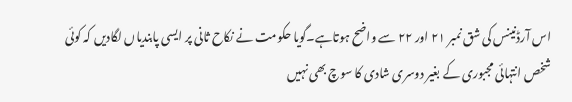اس آرڈنینس کی شق نمبر ۲۱ اور ۲۲ سے واضح ہوتاہے۔گویا حکومت نے نکاح ثانی پر ایسی پابندیاں لگادیں کہ کوئی شخص انتہائی مجبوری کے بغیر دوسری شادی کا سوچ بھی نہیں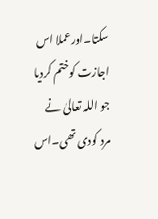سکتا۔اورعملا اس اجازت کوختم کردیا جو اللہ تعالیٰ نے مرد کودی تھی۔اس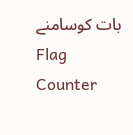بات کوسامنے
Flag Counter